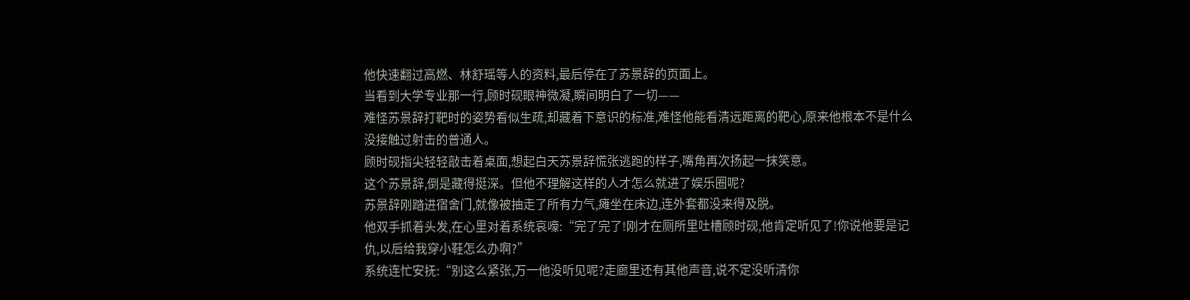他快速翻过高燃、林舒瑶等人的资料,最后停在了苏景辞的页面上。
当看到大学专业那一行,顾时砚眼神微凝,瞬间明白了一切——
难怪苏景辞打靶时的姿势看似生疏,却藏着下意识的标准,难怪他能看清远距离的靶心,原来他根本不是什么没接触过射击的普通人。
顾时砚指尖轻轻敲击着桌面,想起白天苏景辞慌张逃跑的样子,嘴角再次扬起一抹笑意。
这个苏景辞,倒是藏得挺深。但他不理解这样的人才怎么就进了娱乐圈呢?
苏景辞刚踏进宿舍门,就像被抽走了所有力气,瘫坐在床边,连外套都没来得及脱。
他双手抓着头发,在心里对着系统哀嚎:“完了完了!刚才在厕所里吐槽顾时砚,他肯定听见了!你说他要是记仇,以后给我穿小鞋怎么办啊?”
系统连忙安抚:“别这么紧张,万一他没听见呢?走廊里还有其他声音,说不定没听清你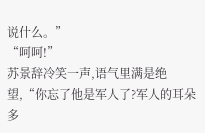说什么。”
“呵呵!”
苏景辞冷笑一声,语气里满是绝望,“你忘了他是军人了?军人的耳朵多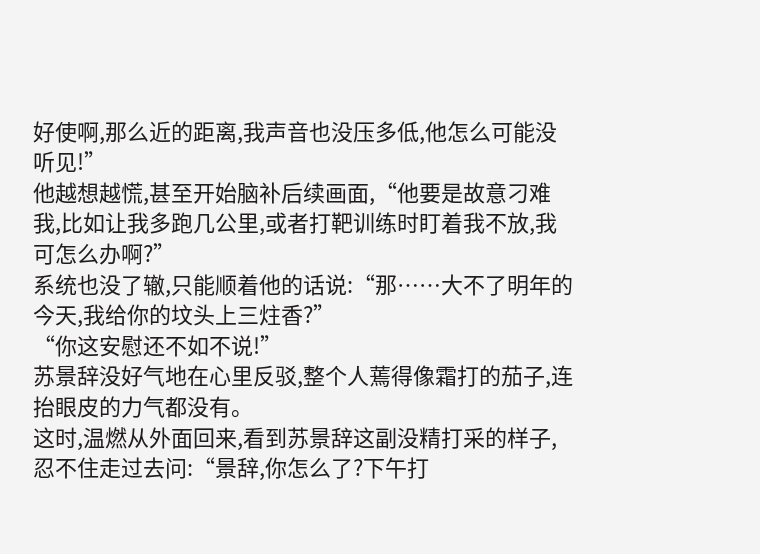好使啊,那么近的距离,我声音也没压多低,他怎么可能没听见!”
他越想越慌,甚至开始脑补后续画面,“他要是故意刁难我,比如让我多跑几公里,或者打靶训练时盯着我不放,我可怎么办啊?”
系统也没了辙,只能顺着他的话说:“那……大不了明年的今天,我给你的坟头上三炷香?”
“你这安慰还不如不说!”
苏景辞没好气地在心里反驳,整个人蔫得像霜打的茄子,连抬眼皮的力气都没有。
这时,温燃从外面回来,看到苏景辞这副没精打采的样子,忍不住走过去问:“景辞,你怎么了?下午打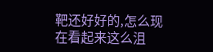靶还好好的,怎么现在看起来这么沮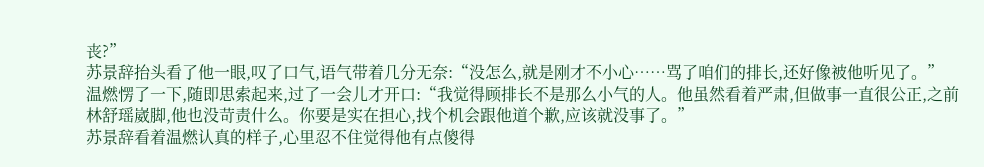丧?”
苏景辞抬头看了他一眼,叹了口气,语气带着几分无奈:“没怎么,就是刚才不小心……骂了咱们的排长,还好像被他听见了。”
温燃愣了一下,随即思索起来,过了一会儿才开口:“我觉得顾排长不是那么小气的人。他虽然看着严肃,但做事一直很公正,之前林舒瑶崴脚,他也没苛责什么。你要是实在担心,找个机会跟他道个歉,应该就没事了。”
苏景辞看着温燃认真的样子,心里忍不住觉得他有点傻得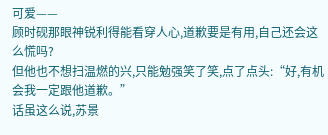可爱——
顾时砚那眼神锐利得能看穿人心,道歉要是有用,自己还会这么慌吗?
但他也不想扫温燃的兴,只能勉强笑了笑,点了点头:“好,有机会我一定跟他道歉。”
话虽这么说,苏景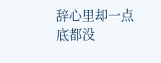辞心里却一点底都没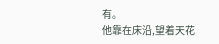有。
他靠在床沿,望着天花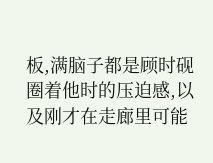板,满脑子都是顾时砚圈着他时的压迫感,以及刚才在走廊里可能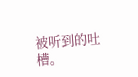被听到的吐槽。